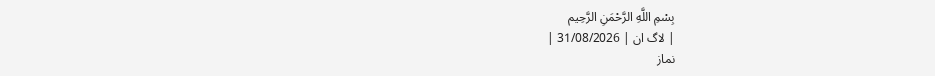بِسْمِ اللَّهِ الرَّحْمَنِ الرَّحِيم
| لاگ ان | 31/08/2026 |
نماز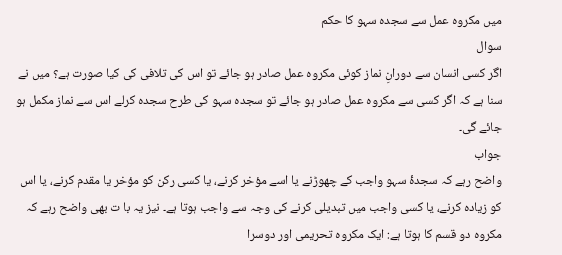میں مکروہ عمل سے سجدہ سہو کا حکم
سوال
اگر کسی انسان سے دورانِ نماز کوئی مکروہ عمل صادر ہو جائے تو اس کی تلافی کی کیا صورت ہے؟ میں نے سنا ہے کہ اگر کسی سے مکروہ عمل صادر ہو جائے تو سجدہ سہو کی طرح سجدہ کرلے اس سے نماز مکمل ہو جائے گی۔
جواب
واضح رہے کہ سجدۂ سہو واجب کے چھوڑنے یا اسے مؤخر کرنے، یا کسی رکن کو مؤخر یا مقدم کرنے، یا اس کو زیادہ کرنے، یا کسی واجب میں تبدیلی کرنے کی وجہ سے واجب ہوتا ہے۔ نیز یہ با ت بھی واضح رہے کہ مکروہ دو قسم کا ہوتا ہے: ایک مکروہ تحریمی اور دوسرا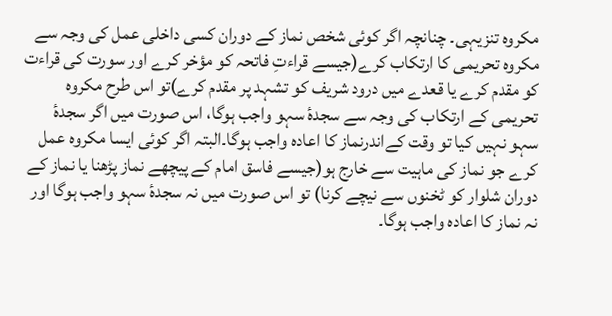مکروہ تنزیہی۔ چنانچہ اگر کوئی شخص نماز کے دوران کسی داخلی عمل کی وجہ سے مکروہ تحریمی کا ارتکاب کرے(جیسے قراءتِ فاتحہ کو مؤخر کرے اور سورت کی قراءت کو مقدم کرے یا قعدے میں درود شریف کو تشہد پر مقدم کرے)تو اس طرح مکروہ تحریمی کے ارتکاب کی وجہ سے سجدۂ سہو واجب ہوگا، اس صورت میں اگر سجدۂ سہو نہیں کیا تو وقت کےاندرنماز کا اعادہ واجب ہوگا۔البتہ اگر کوئی ایسا مکروہ عمل کرے جو نماز کی ماہیت سے خارج ہو(جیسے فاسق امام کے پیچھے نماز پڑھنا یا نماز کے دوران شلوار کو ٹخنوں سے نیچے کرنا) تو اس صورت میں نہ سجدۂ سہو واجب ہوگا اور نہ نماز کا اعادہ واجب ہوگا۔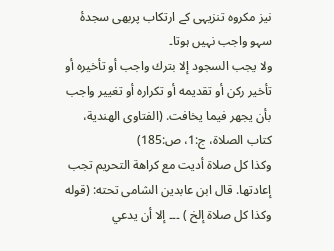نیز مکروہ تنزیہی کے ارتکاب پربھی سجدۂ سہو واجب نہیں ہوتا۔
ولا يجب السجود إلا بترك واجب أو تأخيره أو تأخير ركن أو تقديمه أو تكراره أو تغيير واجب بأن يجهر فيما يخافت. (الفتاوى الهندية، كتاب الصلاة، ج:1، ص:185)
وكذا كل صلاة أديت مع كراهة التحريم تجب إعادتها. قال ابن عابدين الشامی تحته: (قوله وكذا كل صلاة إلخ ) ۔۔۔ إلا أن يدعي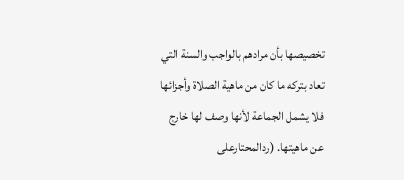تخصيصها بأن مرادهم بالواجب والسنة التي تعاد بتركه ما كان من ماهية الصلاة وأجزائها فلا يشمل الجماعة لأنها وصف لها خارج عن ماهيتها. (ردالمحتارعلى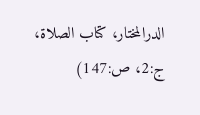الدرالمختار، كتاب الصلاة، ج:2، ص:147)